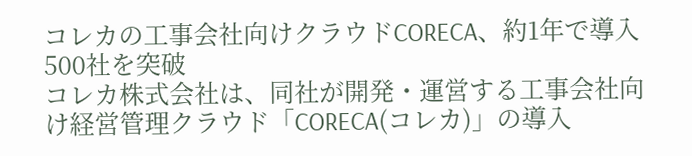コレカの工事会社向けクラウドCORECA、約1年で導入500社を突破
コレカ株式会社は、同社が開発・運営する工事会社向け経営管理クラウド「CORECA(コレカ)」の導入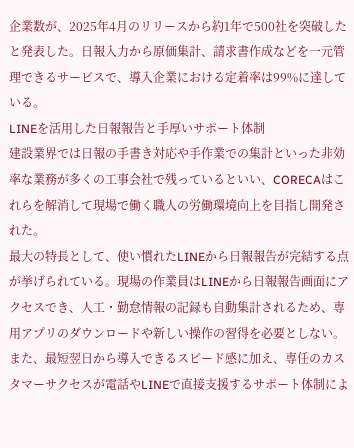企業数が、2025年4月のリリースから約1年で500社を突破したと発表した。日報入力から原価集計、請求書作成などを一元管理できるサービスで、導入企業における定着率は99%に達している。
LINEを活用した日報報告と手厚いサポート体制
建設業界では日報の手書き対応や手作業での集計といった非効率な業務が多くの工事会社で残っているといい、CORECAはこれらを解消して現場で働く職人の労働環境向上を目指し開発された。
最大の特長として、使い慣れたLINEから日報報告が完結する点が挙げられている。現場の作業員はLINEから日報報告画面にアクセスでき、人工・勤怠情報の記録も自動集計されるため、専用アプリのダウンロードや新しい操作の習得を必要としない。また、最短翌日から導入できるスピード感に加え、専任のカスタマーサクセスが電話やLINEで直接支援するサポート体制によ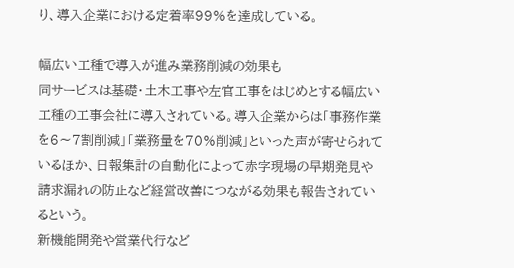り、導入企業における定着率99%を達成している。

幅広い工種で導入が進み業務削減の効果も
同サービスは基礎・土木工事や左官工事をはじめとする幅広い工種の工事会社に導入されている。導入企業からは「事務作業を6〜7割削減」「業務量を70%削減」といった声が寄せられているほか、日報集計の自動化によって赤字現場の早期発見や請求漏れの防止など経営改善につながる効果も報告されているという。
新機能開発や営業代行など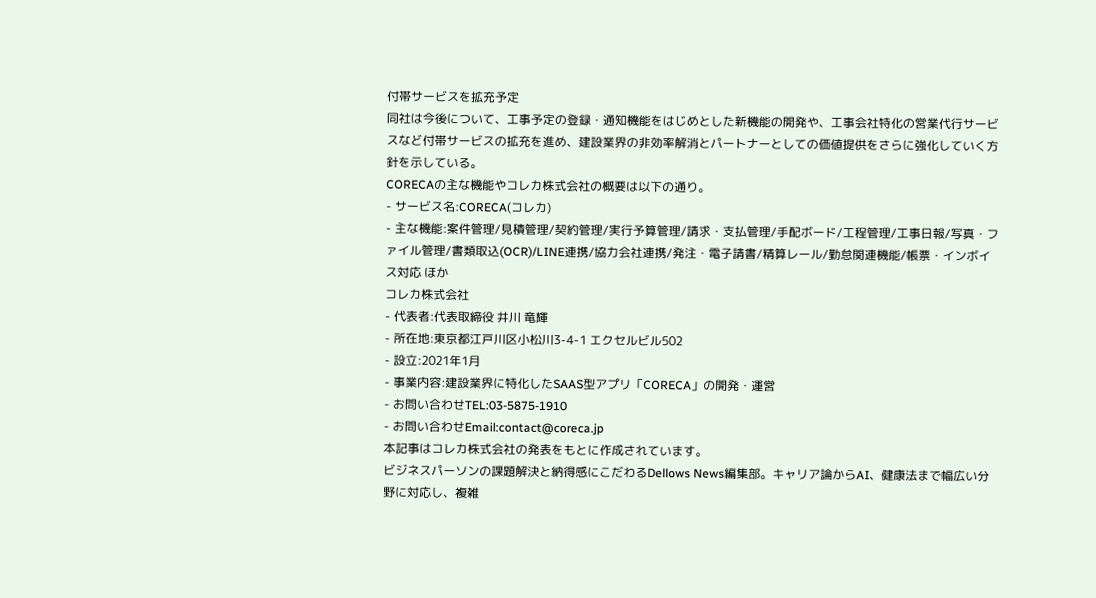付帯サービスを拡充予定
同社は今後について、工事予定の登録・通知機能をはじめとした新機能の開発や、工事会社特化の営業代行サービスなど付帯サービスの拡充を進め、建設業界の非効率解消とパートナーとしての価値提供をさらに強化していく方針を示している。
CORECAの主な機能やコレカ株式会社の概要は以下の通り。
- サービス名:CORECA(コレカ)
- 主な機能:案件管理/見積管理/契約管理/実行予算管理/請求・支払管理/手配ボード/工程管理/工事日報/写真・ファイル管理/書類取込(OCR)/LINE連携/協力会社連携/発注・電子請書/精算レール/勤怠関連機能/帳票・インボイス対応 ほか
コレカ株式会社
- 代表者:代表取締役 井川 竜輝
- 所在地:東京都江戸川区小松川3-4-1 エクセルビル502
- 設立:2021年1月
- 事業内容:建設業界に特化したSAAS型アプリ「CORECA」の開発・運営
- お問い合わせTEL:03-5875-1910
- お問い合わせEmail:contact@coreca.jp
本記事はコレカ株式会社の発表をもとに作成されています。
ビジネスパーソンの課題解決と納得感にこだわるDellows News編集部。キャリア論からAI、健康法まで幅広い分野に対応し、複雑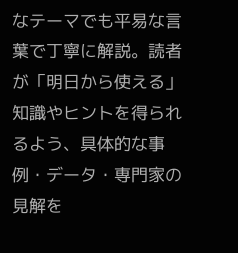なテーマでも平易な言葉で丁寧に解説。読者が「明日から使える」知識やヒントを得られるよう、具体的な事例・データ・専門家の見解を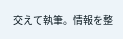交えて執筆。情報を整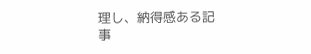理し、納得感ある記事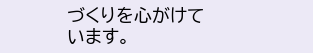づくりを心がけています。